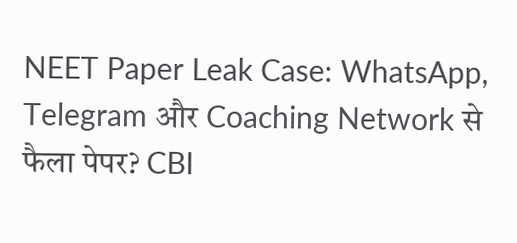NEET Paper Leak Case: WhatsApp, Telegram और Coaching Network से फैला पेपर? CBI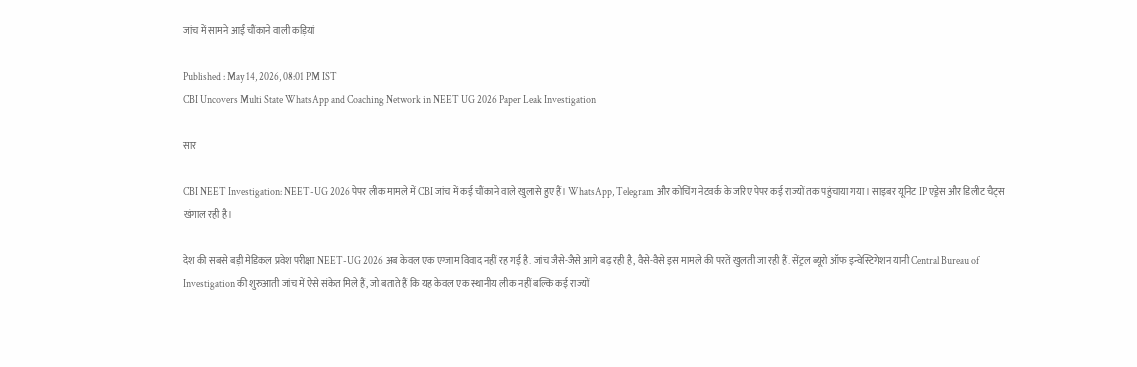जांच में सामने आईं चौंकाने वाली कड़ियां

Published : May 14, 2026, 08:01 PM IST
CBI Uncovers Multi State WhatsApp and Coaching Network in NEET UG 2026 Paper Leak Investigation

सार

CBI NEET Investigation: NEET-UG 2026 पेपर लीक मामले में CBI जांच में कई चौंकाने वाले खुलासे हुए हैं। WhatsApp, Telegram और कोचिंग नेटवर्क के जरिए पेपर कई राज्यों तक पहुंचाया गया। साइबर यूनिट IP एड्रेस और डिलीट चैट्स खंगाल रही है।

देश की सबसे बड़ी मेडिकल प्रवेश परीक्षा NEET-UG 2026 अब केवल एक एग्जाम विवाद नहीं रह गई है. जांच जैसे-जैसे आगे बढ़ रही है, वैसे-वैसे इस मामले की परतें खुलती जा रही हैं. सेंट्रल ब्यूरो ऑफ इन्वेस्टिगेशन यानी Central Bureau of Investigation की शुरुआती जांच में ऐसे संकेत मिले हैं, जो बताते हैं कि यह केवल एक स्थानीय लीक नहीं बल्कि कई राज्यों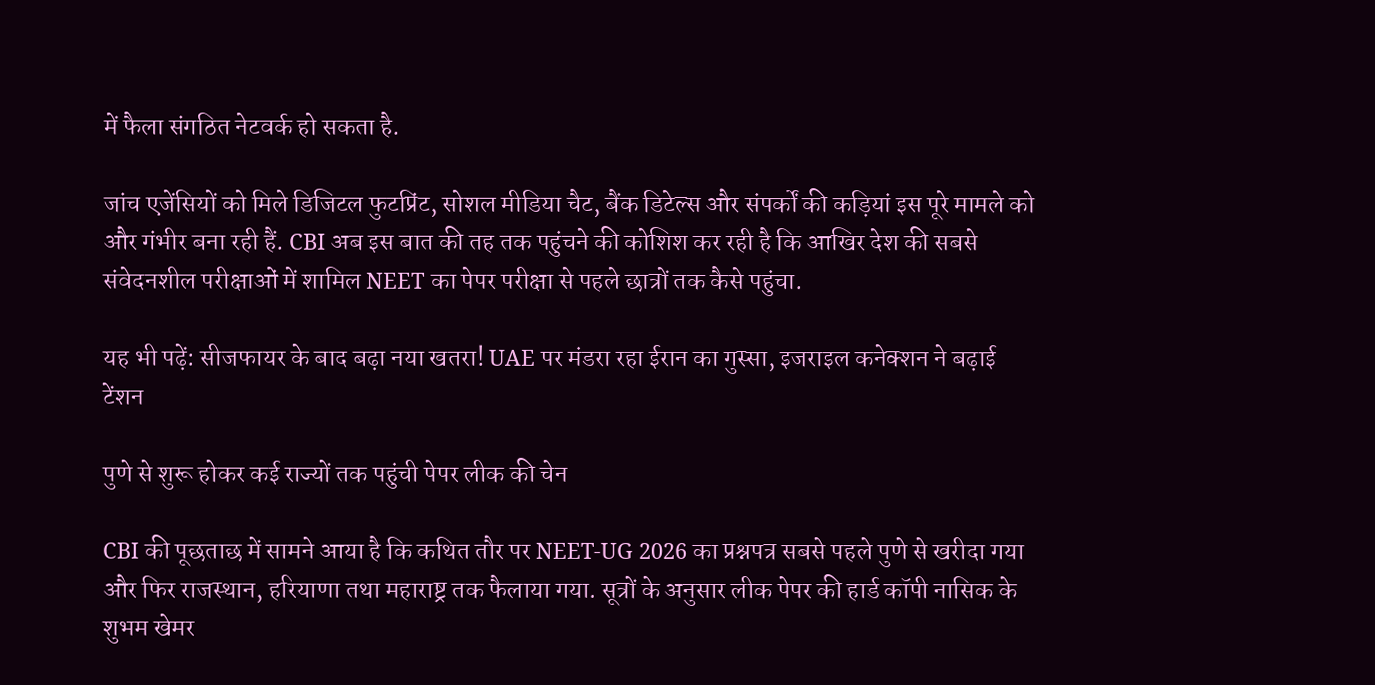में फैला संगठित नेटवर्क हो सकता है.

जांच एजेंसियों को मिले डिजिटल फुटप्रिंट, सोशल मीडिया चैट, बैंक डिटेल्स और संपर्कों की कड़ियां इस पूरे मामले को और गंभीर बना रही हैं. CBI अब इस बात की तह तक पहुंचने की कोशिश कर रही है कि आखिर देश की सबसे संवेदनशील परीक्षाओं में शामिल NEET का पेपर परीक्षा से पहले छात्रों तक कैसे पहुंचा.

यह भी पढ़ें: सीजफायर के बाद बढ़ा नया खतरा! UAE पर मंडरा रहा ईरान का गुस्सा, इजराइल कनेक्शन ने बढ़ाई टेंशन

पुणे से शुरू होकर कई राज्यों तक पहुंची पेपर लीक की चेन

CBI की पूछताछ में सामने आया है कि कथित तौर पर NEET-UG 2026 का प्रश्नपत्र सबसे पहले पुणे से खरीदा गया और फिर राजस्थान, हरियाणा तथा महाराष्ट्र तक फैलाया गया. सूत्रों के अनुसार लीक पेपर की हार्ड कॉपी नासिक के शुभम खेमर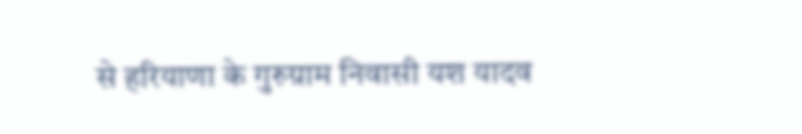से हरियाणा के गुरुग्राम निवासी यश यादव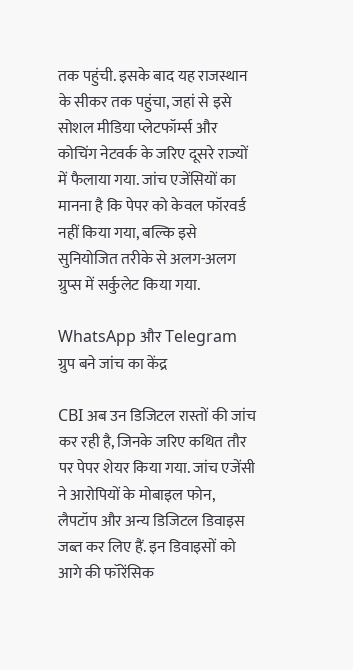तक पहुंची. इसके बाद यह राजस्थान के सीकर तक पहुंचा, जहां से इसे सोशल मीडिया प्लेटफॉर्म्स और कोचिंग नेटवर्क के जरिए दूसरे राज्यों में फैलाया गया. जांच एजेंसियों का मानना है कि पेपर को केवल फॉरवर्ड नहीं किया गया, बल्कि इसे सुनियोजित तरीके से अलग-अलग ग्रुप्स में सर्कुलेट किया गया.

WhatsApp और Telegram ग्रुप बने जांच का केंद्र

CBI अब उन डिजिटल रास्तों की जांच कर रही है, जिनके जरिए कथित तौर पर पेपर शेयर किया गया. जांच एजेंसी ने आरोपियों के मोबाइल फोन, लैपटॉप और अन्य डिजिटल डिवाइस जब्त कर लिए हैं. इन डिवाइसों को आगे की फॉरेंसिक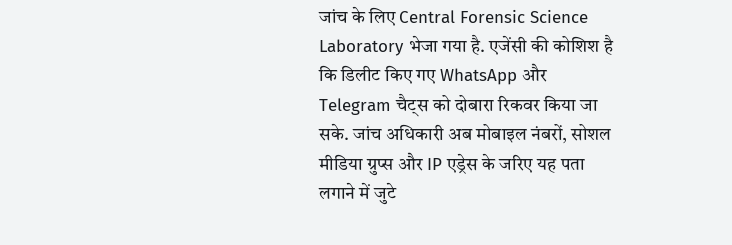जांच के लिए Central Forensic Science Laboratory भेजा गया है. एजेंसी की कोशिश है कि डिलीट किए गए WhatsApp और Telegram चैट्स को दोबारा रिकवर किया जा सके. जांच अधिकारी अब मोबाइल नंबरों, सोशल मीडिया ग्रुप्स और IP एड्रेस के जरिए यह पता लगाने में जुटे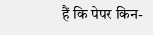हैं कि पेपर किन-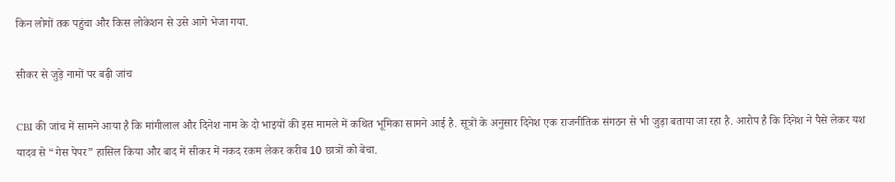किन लोगों तक पहुंचा और किस लोकेशन से उसे आगे भेजा गया.

सीकर से जुड़े नामों पर बढ़ी जांच

CBI की जांच में सामने आया है कि मांगीलाल और दिनेश नाम के दो भाइयों की इस मामले में कथित भूमिका सामने आई है. सूत्रों के अनुसार दिनेश एक राजनीतिक संगठन से भी जुड़ा बताया जा रहा है. आरोप है कि दिनेश ने पैसे लेकर यश यादव से “गेस पेपर” हासिल किया और बाद में सीकर में नकद रकम लेकर करीब 10 छात्रों को बेचा.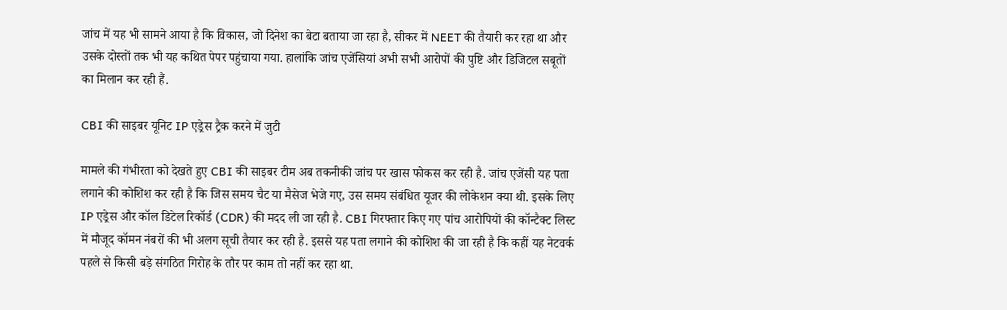जांच में यह भी सामने आया है कि विकास, जो दिनेश का बेटा बताया जा रहा है, सीकर में NEET की तैयारी कर रहा था और उसके दोस्तों तक भी यह कथित पेपर पहुंचाया गया. हालांकि जांच एजेंसियां अभी सभी आरोपों की पुष्टि और डिजिटल सबूतों का मिलान कर रही हैं.

CBI की साइबर यूनिट IP एड्रेस ट्रैक करने में जुटी

मामले की गंभीरता को देखते हुए CBI की साइबर टीम अब तकनीकी जांच पर खास फोकस कर रही है. जांच एजेंसी यह पता लगाने की कोशिश कर रही है कि जिस समय चैट या मैसेज भेजे गए, उस समय संबंधित यूजर की लोकेशन क्या थी. इसके लिए IP एड्रेस और कॉल डिटेल रिकॉर्ड (CDR) की मदद ली जा रही है. CBI गिरफ्तार किए गए पांच आरोपियों की कॉन्टैक्ट लिस्ट में मौजूद कॉमन नंबरों की भी अलग सूची तैयार कर रही है. इससे यह पता लगाने की कोशिश की जा रही है कि कहीं यह नेटवर्क पहले से किसी बड़े संगठित गिरोह के तौर पर काम तो नहीं कर रहा था.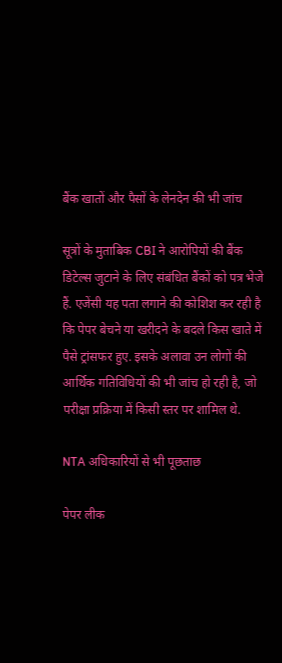बैंक खातों और पैसों के लेनदेन की भी जांच

सूत्रों के मुताबिक CBI ने आरोपियों की बैंक डिटेल्स जुटाने के लिए संबंधित बैंकों को पत्र भेजे हैं. एजेंसी यह पता लगाने की कोशिश कर रही है कि पेपर बेचने या खरीदने के बदले किस खाते में पैसे ट्रांसफर हुए. इसके अलावा उन लोगों की आर्थिक गतिविधियों की भी जांच हो रही है, जो परीक्षा प्रक्रिया में किसी स्तर पर शामिल थे.

NTA अधिकारियों से भी पूछताछ

पेपर लीक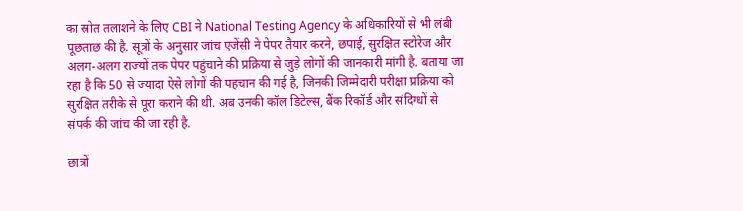का स्रोत तलाशने के लिए CBI ने National Testing Agency के अधिकारियों से भी लंबी पूछताछ की है. सूत्रों के अनुसार जांच एजेंसी ने पेपर तैयार करने, छपाई, सुरक्षित स्टोरेज और अलग-अलग राज्यों तक पेपर पहुंचाने की प्रक्रिया से जुड़े लोगों की जानकारी मांगी है. बताया जा रहा है कि 50 से ज्यादा ऐसे लोगों की पहचान की गई है, जिनकी जिम्मेदारी परीक्षा प्रक्रिया को सुरक्षित तरीके से पूरा कराने की थी. अब उनकी कॉल डिटेल्स, बैंक रिकॉर्ड और संदिग्धों से संपर्क की जांच की जा रही है.

छात्रों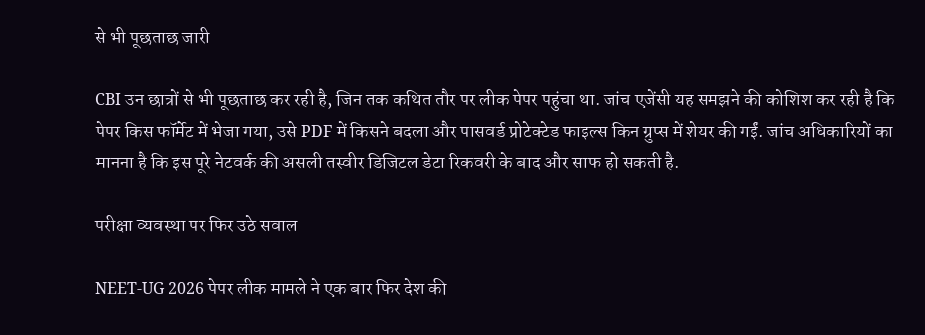से भी पूछताछ जारी

CBI उन छात्रों से भी पूछताछ कर रही है, जिन तक कथित तौर पर लीक पेपर पहुंचा था. जांच एजेंसी यह समझने की कोशिश कर रही है कि पेपर किस फॉर्मेट में भेजा गया, उसे PDF में किसने बदला और पासवर्ड प्रोटेक्टेड फाइल्स किन ग्रुप्स में शेयर की गईं. जांच अधिकारियों का मानना है कि इस पूरे नेटवर्क की असली तस्वीर डिजिटल डेटा रिकवरी के बाद और साफ हो सकती है.

परीक्षा व्यवस्था पर फिर उठे सवाल

NEET-UG 2026 पेपर लीक मामले ने एक बार फिर देश की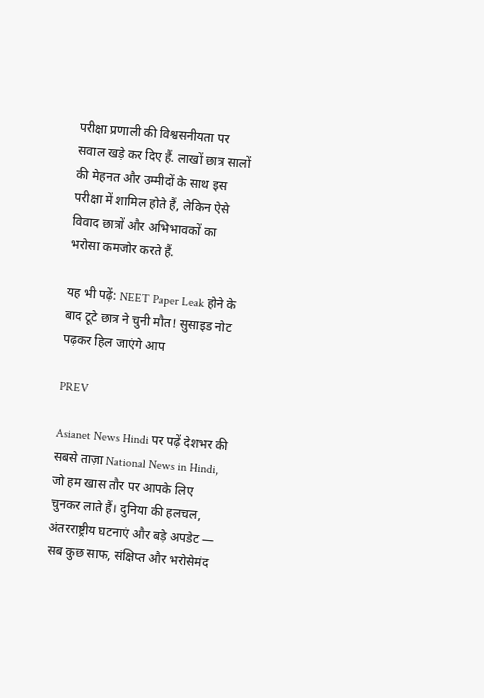परीक्षा प्रणाली की विश्वसनीयता पर सवाल खड़े कर दिए हैं. लाखों छात्र सालों की मेहनत और उम्मीदों के साथ इस परीक्षा में शामिल होते हैं, लेकिन ऐसे विवाद छात्रों और अभिभावकों का भरोसा कमजोर करते हैं.

यह भी पढ़ें: NEET Paper Leak होने के बाद टूटे छात्र ने चुनी मौत! सुसाइड नोट पढ़कर हिल जाएंगे आप

PREV

Asianet News Hindi पर पढ़ें देशभर की सबसे ताज़ा National News in Hindi, जो हम खास तौर पर आपके लिए चुनकर लाते हैं। दुनिया की हलचल, अंतरराष्ट्रीय घटनाएं और बड़े अपडेट — सब कुछ साफ, संक्षिप्त और भरोसेमंद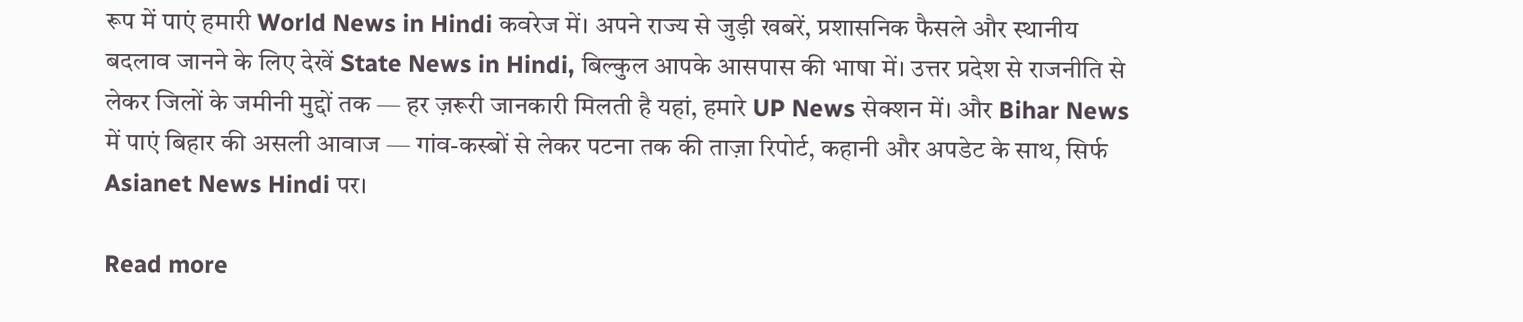रूप में पाएं हमारी World News in Hindi कवरेज में। अपने राज्य से जुड़ी खबरें, प्रशासनिक फैसले और स्थानीय बदलाव जानने के लिए देखें State News in Hindi, बिल्कुल आपके आसपास की भाषा में। उत्तर प्रदेश से राजनीति से लेकर जिलों के जमीनी मुद्दों तक — हर ज़रूरी जानकारी मिलती है यहां, हमारे UP News सेक्शन में। और Bihar News में पाएं बिहार की असली आवाज — गांव-कस्बों से लेकर पटना तक की ताज़ा रिपोर्ट, कहानी और अपडेट के साथ, सिर्फ Asianet News Hindi पर।

Read more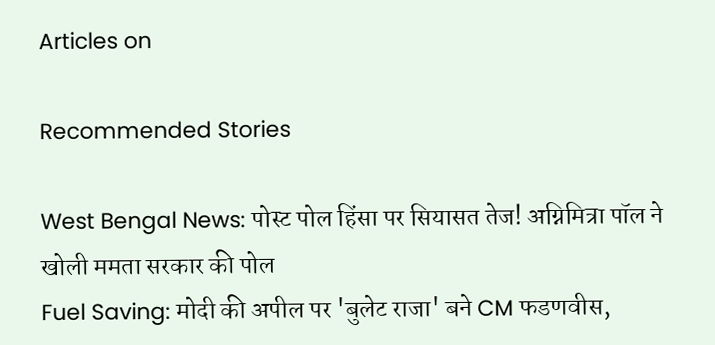Articles on

Recommended Stories

West Bengal News: पोस्ट पोल हिंसा पर सियासत तेज! अग्निमित्रा पॉल ने खोली ममता सरकार की पोल
Fuel Saving: मोदी की अपील पर 'बुलेट राजा' बने CM फडणवीस,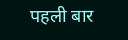पहली बार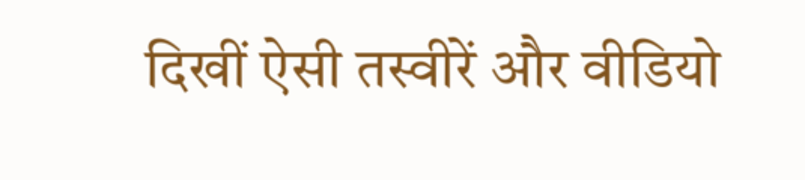दिखीं ऐसी तस्वीरें और वीडियो